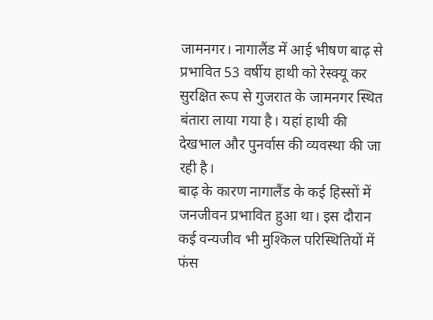जामनगर। नागालैंड में आई भीषण बाढ़ से प्रभावित 53 वर्षीय हाथी को रेस्क्यू कर सुरक्षित रूप से गुजरात के जामनगर स्थित बंतारा लाया गया है। यहां हाथी की देखभाल और पुनर्वास की व्यवस्था की जा रही है।
बाढ़ के कारण नागालैंड के कई हिस्सों में जनजीवन प्रभावित हुआ था। इस दौरान कई वन्यजीव भी मुश्किल परिस्थितियों में फंस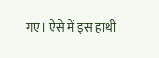गए। ऐसे में इस हाथी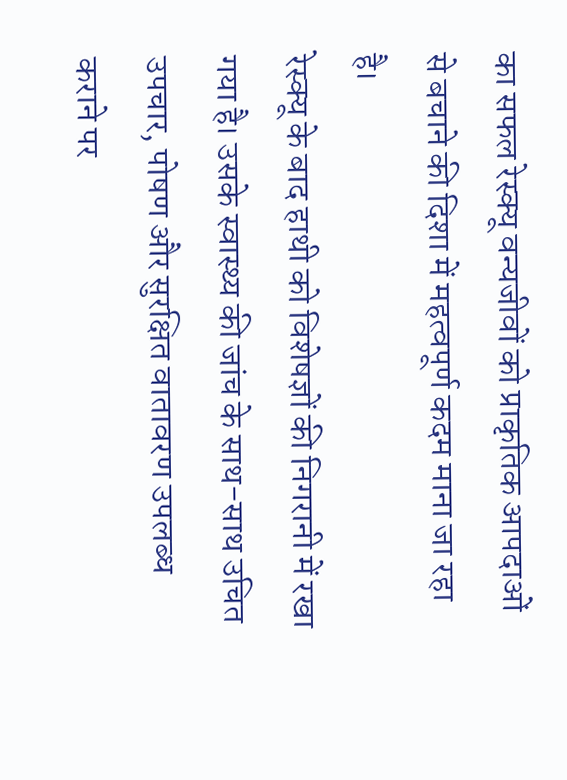का सफल रेस्क्यू वन्यजीवों को प्राकृतिक आपदाओं से बचाने की दिशा में महत्वपूर्ण कदम माना जा रहा है।
रेस्क्यू के बाद हाथी को विशेषज्ञों की निगरानी में रखा गया है। उसके स्वास्थ्य की जांच के साथ-साथ उचित उपचार, पोषण और सुरक्षित वातावरण उपलब्ध कराने पर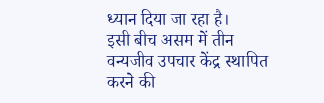ध्यान दिया जा रहा है।
इसी बीच असम में तीन वन्यजीव उपचार केंद्र स्थापित करने की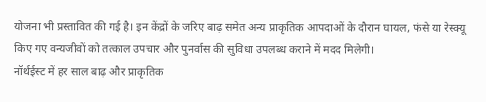योजना भी प्रस्तावित की गई है। इन केंद्रों के जरिए बाढ़ समेत अन्य प्राकृतिक आपदाओं के दौरान घायल, फंसे या रेस्क्यू किए गए वन्यजीवों को तत्काल उपचार और पुनर्वास की सुविधा उपलब्ध कराने में मदद मिलेगी।
नॉर्थईस्ट में हर साल बाढ़ और प्राकृतिक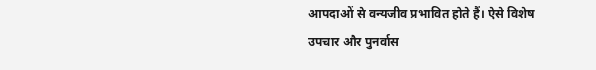आपदाओं से वन्यजीव प्रभावित होते हैं। ऐसे विशेष उपचार और पुनर्वास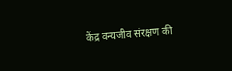केंद्र वन्यजीव संरक्षण की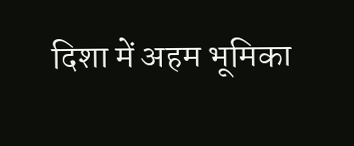दिशा में अहम भूमिका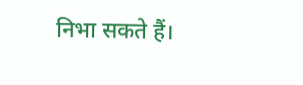निभा सकते हैं।